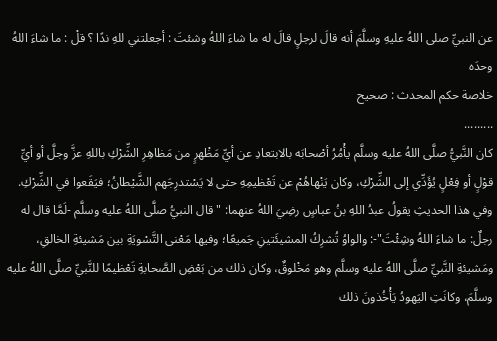عن النبيِّ صلى اللهُ عليهِ وسلَّمَ أنه قالَ لرجلٍ قالَ له ما شاءَ اللهُ وشئتَ : أجعلتني للهِ ندًا ؟ قلْ : ما شاءَ اللهُ وحدَه
خلاصة حكم المحدث : صحيح
.........
كان النَّبيُّ صلَّى اللهُ عليه وسلَّم يأْمُرُ أصْحابَه بالابتعادِ عن أيِّ مَظْهرٍ من مَظاهِرِ الشِّرْكِ باللهِ عزَّ وجلَّ أو أيِّ قوْلٍ أو فِعْلٍ يُؤَدِّي إلى الشِّرْكِ، وكان يَنْهاهُمْ عن تَعْظيمِهِ حتى لا يَسْتدرِجَهم الشَّيْطانُ؛ فيَقَعوا في الشِّرْكِ. وفي هذا الحديثِ يقولُ عبدُ اللهِ بنُ عباسٍ رضِيَ اللهُ عنهما: "قال النبيُّ صلَّى اللهُ عليه وسلَّم -لَمَّا قال له رجلٌ: ما شاءَ اللهُ وشِئْتَ"-: والواوُ تُشرِكُ المشيئَتينِ جَميعًا؛ وفيها مَعْنى التَّسْويَةِ بين مَشيئةِ الخالقِ، ومَشيئةِ النَّبيِّ صلَّى اللهُ عليه وسلَّم وهو مَخْلوقٌ، وكان ذلك من بَعْضِ الصَّحابةِ تَعْظيمًا للنَّبيِّ صلَّى اللهُ عليه وسلَّمَ، وكانَتِ اليَهودُ يَأْخُذونَ ذلك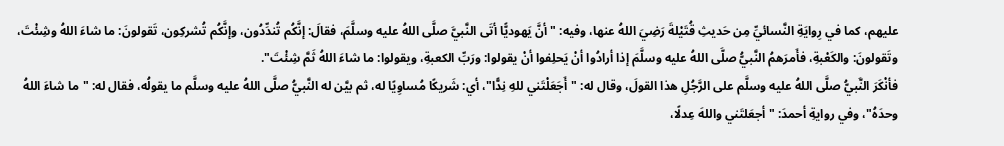عليهم، كما في رِوايَةِ النَّسائيِّ مِن حَديثِ قُتَيْلةَ رَضِيَ اللهُ عنها، وفيه: "أنَّ يَهوديًّا أتَى النَّبيَّ صلَّى اللهُ عليه وسلَّمَ، فقالَ: إنَّكُم تُندِّدُون، وإنَّكُم تُشركِون، تَقولونَ: ما شاءَ اللهُ وشِئْتَ، وتَقولونَ: والكَعْبةِ، فأَمرَهمُ النَّبيُّ صلَّى اللهُ عليه وسلَّمَ إذا أرادُوا أنْ يَحلِفوا أنْ يقولوا: ورَبِّ الكعبةِ، ويقولوا: ما شاءَ اللهُ ثَمَّ شِئْتَ".
فأنْكَرَ النَّبيُّ صلَّى اللهُ عليه وسلَّم على الرَّجُلِ هذا القولَ، وقال له: "أَجَعَلْتَني للهِ نِدًّا"، أي: شَريكًا مُساوِيًا له، ثم بيَّن له النَّبيُّ صلَّى اللهُ عليه وسلَّم ما يقولُه، فقال له: "ما شاءَ اللهُ وحدَهُ"، وفي روايةِ أحمدَ: "أجعَلتَني واللهَ عِدلًا،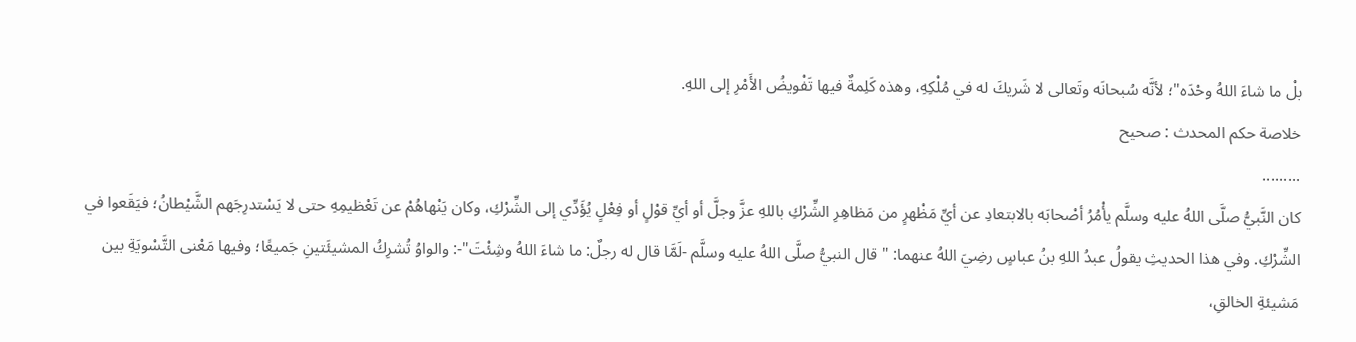بلْ ما شاءَ اللهُ وحْدَه"؛ لأنَّه سُبحانَه وتَعالى لا شَريكَ له في مُلْكِهِ، وهذه كَلِمةٌ فيها تَفْويضُ الأَمْرِ إلى اللهِ.
خلاصة حكم المحدث : صحيح
.........
كان النَّبيُّ صلَّى اللهُ عليه وسلَّم يأْمُرُ أصْحابَه بالابتعادِ عن أيِّ مَظْهرٍ من مَظاهِرِ الشِّرْكِ باللهِ عزَّ وجلَّ أو أيِّ قوْلٍ أو فِعْلٍ يُؤَدِّي إلى الشِّرْكِ، وكان يَنْهاهُمْ عن تَعْظيمِهِ حتى لا يَسْتدرِجَهم الشَّيْطانُ؛ فيَقَعوا في الشِّرْكِ. وفي هذا الحديثِ يقولُ عبدُ اللهِ بنُ عباسٍ رضِيَ اللهُ عنهما: "قال النبيُّ صلَّى اللهُ عليه وسلَّم -لَمَّا قال له رجلٌ: ما شاءَ اللهُ وشِئْتَ"-: والواوُ تُشرِكُ المشيئَتينِ جَميعًا؛ وفيها مَعْنى التَّسْويَةِ بين مَشيئةِ الخالقِ،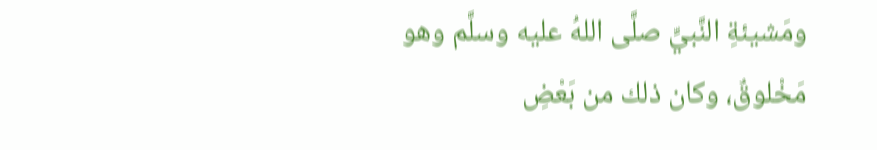ومَشيئةِ النَّبيِّ صلَّى اللهُ عليه وسلَّم وهو مَخْلوقٌ، وكان ذلك من بَعْضِ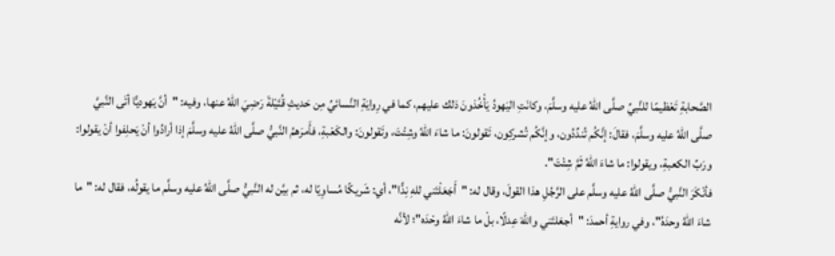الصَّحابةِ تَعْظيمًا للنَّبيِّ صلَّى اللهُ عليه وسلَّمَ، وكانَتِ اليَهودُ يَأْخُذونَ ذلك عليهم، كما في رِوايَةِ النَّسائيِّ مِن حَديثِ قُتَيْلةَ رَضِيَ اللهُ عنها، وفيه: "أنَّ يَهوديًّا أتَى النَّبيَّ صلَّى اللهُ عليه وسلَّمَ، فقالَ: إنَّكُم تُندِّدُون، وإنَّكُم تُشركِون، تَقولونَ: ما شاءَ اللهُ وشِئْتَ، وتَقولونَ: والكَعْبةِ، فأَمرَهمُ النَّبيُّ صلَّى اللهُ عليه وسلَّمَ إذا أرادُوا أنْ يَحلِفوا أنْ يقولوا: ورَبِّ الكعبةِ، ويقولوا: ما شاءَ اللهُ ثَمَّ شِئْتَ".
فأنْكَرَ النَّبيُّ صلَّى اللهُ عليه وسلَّم على الرَّجُلِ هذا القولَ، وقال له: "أَجَعَلْتَني للهِ نِدًّا"، أي: شَريكًا مُساوِيًا له، ثم بيَّن له النَّبيُّ صلَّى اللهُ عليه وسلَّم ما يقولُه، فقال له: "ما شاءَ اللهُ وحدَهُ"، وفي روايةِ أحمدَ: "أجعَلتَني واللهَ عِدلًا، بلْ ما شاءَ اللهُ وحْدَه"؛ لأنَّه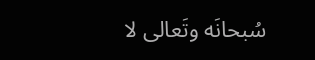سُبحانَه وتَعالى لا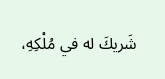شَريكَ له في مُلْكِهِ،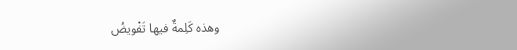وهذه كَلِمةٌ فيها تَفْويضُ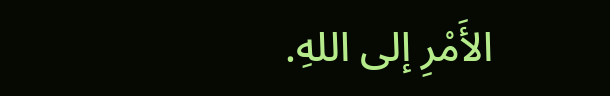الأَمْرِ إلى اللهِ.